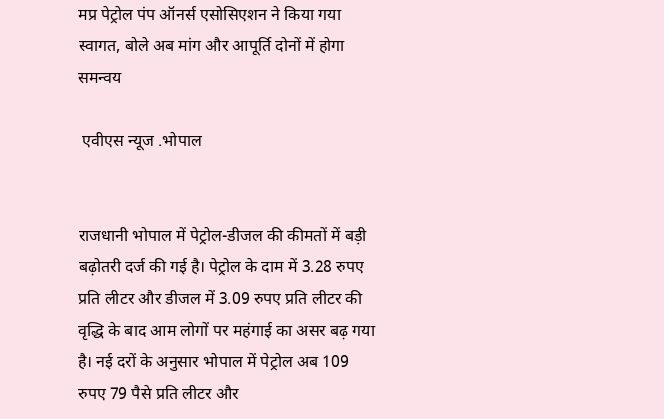मप्र पेट्रोल पंप ऑनर्स एसोसिएशन ने किया गया स्वागत, बोले अब मांग और आपूर्ति दोनों में होगा समन्वय

 एवीएस न्यूज .भोपाल


राजधानी भोपाल में पेट्रोल-डीजल की कीमतों में बड़ी बढ़ोतरी दर्ज की गई है। पेट्रोल के दाम में 3.28 रुपए प्रति लीटर और डीजल में 3.09 रुपए प्रति लीटर की वृद्धि के बाद आम लोगों पर महंगाई का असर बढ़ गया है। नई दरों के अनुसार भोपाल में पेट्रोल अब 109 रुपए 79 पैसे प्रति लीटर और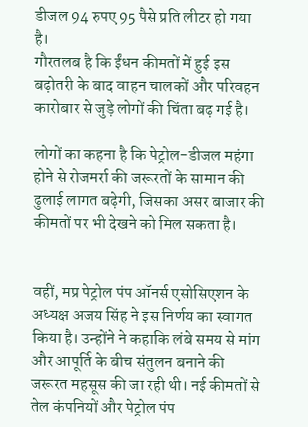डीजल 94 रुपए 95 पैसे प्रति लीटर हो गया है।
गौरतलब है कि ईंधन कीमतों में हुई इस बढ़ोतरी के बाद वाहन चालकों और परिवहन कारोबार से जुड़े लोगों की चिंता बढ़ गई है।

लोगों का कहना है कि पेट्रोल-डीजल महंगा होने से रोजमर्रा की जरूरतों के सामान की ढुलाई लागत बढ़ेगी, जिसका असर बाजार की कीमतों पर भी देखने को मिल सकता है।


वहीं, मप्र पेट्रोल पंप ऑनर्स एसोसिएशन के अध्यक्ष अजय सिंह ने इस निर्णय का स्वागत किया है। उन्होंने ने कहाकि लंबे समय से मांग और आपूर्ति के बीच संतुलन बनाने की जरूरत महसूस की जा रही थी। नई कीमतों से तेल कंपनियों और पेट्रोल पंप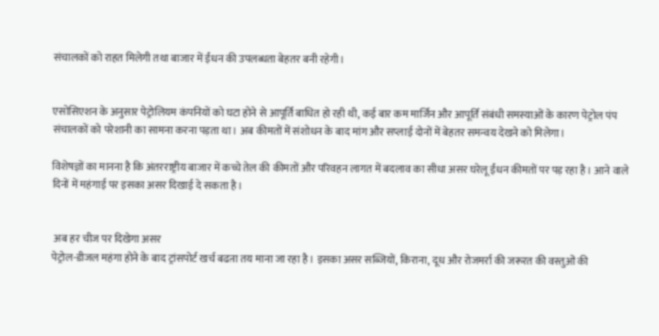संचालकों को राहत मिलेगी तथा बाजार में ईंधन की उपलब्धता बेहतर बनी रहेगी।


एसोसिएशन के अनुसार पेट्रोलियम कंपनियों को घटा होने से आपूर्ति बाधित हो रही थी, कई बार कम मार्जिन और आपूर्ति संबंधी समस्याओं के कारण पेट्रोल पंप संचालकों को परेशानी का सामना करना पड़ता था। अब कीमतों में संशोधन के बाद मांग और सप्लाई दोनों में बेहतर समन्वय देखने को मिलेगा।

विशेषज्ञों का मानना है कि अंतरराष्ट्रीय बाजार में कच्चे तेल की कीमतों और परिवहन लागत में बदलाव का सीधा असर घरेलू ईंधन कीमतों पर पड़ रहा है। आने वाले दिनों में महंगाई पर इसका असर दिखाई दे सकता है।


 अब हर चीज पर दिखेगा असर
पेट्रोल-डीजल महंगा होने के बाद ट्रांसपोर्ट खर्च बढऩा तय माना जा रहा है। इसका असर सब्जियों, किराना, दूध और रोजमर्रा की जरूरत की वस्तुओं की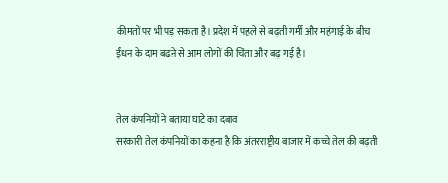कीमतों पर भी पड़ सकता है। प्रदेश में पहले से बढ़ती गर्मी और महंगाई के बीच ईंधन के दाम बढऩे से आम लोगों की चिंता और बढ़ गई है।


तेल कंपनियों ने बताया घाटे का दबाव
सरकारी तेल कंपनियों का कहना है कि अंतरराष्ट्रीय बाजार में कच्चे तेल की बढ़ती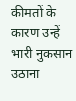कीमतों के कारण उन्हें भारी नुकसान उठाना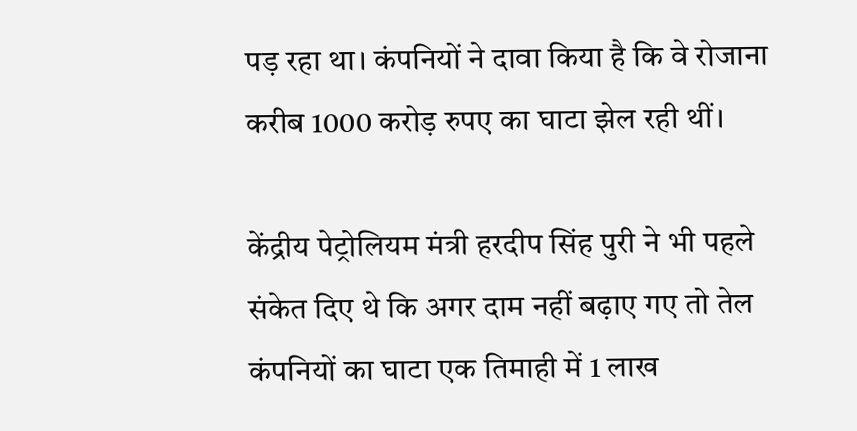पड़ रहा था। कंपनियों ने दावा किया है कि वे रोजाना करीब 1000 करोड़ रुपए का घाटा झेल रही थीं।

केंद्रीय पेट्रोलियम मंत्री हरदीप सिंह पुरी ने भी पहले संकेत दिए थे कि अगर दाम नहीं बढ़ाए गए तो तेल कंपनियों का घाटा एक तिमाही में 1 लाख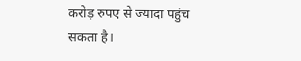करोड़ रुपए से ज्यादा पहुंच सकता है।